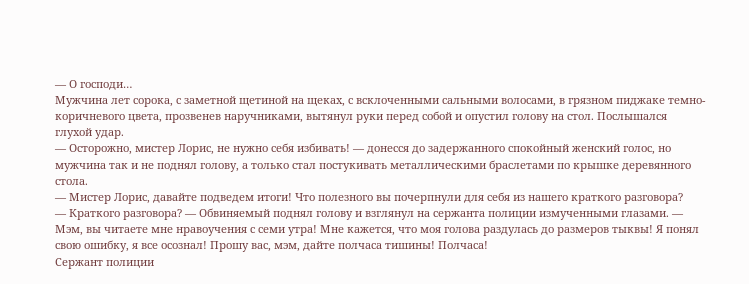— О господи…
Мужчина лет сорока, с заметной щетиной на щеках, с всклоченными сальными волосами, в грязном пиджаке темно-коричневого цвета, прозвенев наручниками, вытянул руки перед собой и опустил голову на стол. Послышался глухой удар.
— Осторожно, мистер Лорис, не нужно себя избивать! — донесся до задержанного спокойный женский голос, но мужчина так и не поднял голову, а только стал постукивать металлическими браслетами по крышке деревянного стола.
— Мистер Лорис, давайте подведем итоги! Что полезного вы почерпнули для себя из нашего краткого разговора?
— Краткого разговора? — Обвиняемый поднял голову и взглянул на сержанта полиции измученными глазами. — Мэм, вы читаете мне нравоучения с семи утра! Мне кажется, что моя голова раздулась до размеров тыквы! Я понял свою ошибку, я все осознал! Прошу вас, мэм, дайте полчаса тишины! Полчаса!
Сержант полиции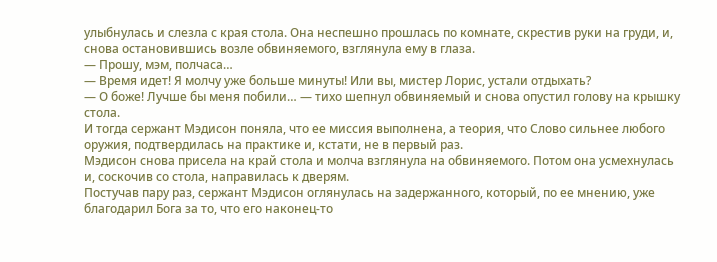улыбнулась и слезла с края стола. Она неспешно прошлась по комнате, скрестив руки на груди, и, снова остановившись возле обвиняемого, взглянула ему в глаза.
— Прошу, мэм, полчаса…
— Время идет! Я молчу уже больше минуты! Или вы, мистер Лорис, устали отдыхать?
— О боже! Лучше бы меня побили… — тихо шепнул обвиняемый и снова опустил голову на крышку стола.
И тогда сержант Мэдисон поняла, что ее миссия выполнена, а теория, что Слово сильнее любого оружия, подтвердилась на практике и, кстати, не в первый раз.
Мэдисон снова присела на край стола и молча взглянула на обвиняемого. Потом она усмехнулась и, соскочив со стола, направилась к дверям.
Постучав пару раз, сержант Мэдисон оглянулась на задержанного, который, по ее мнению, уже благодарил Бога за то, что его наконец-то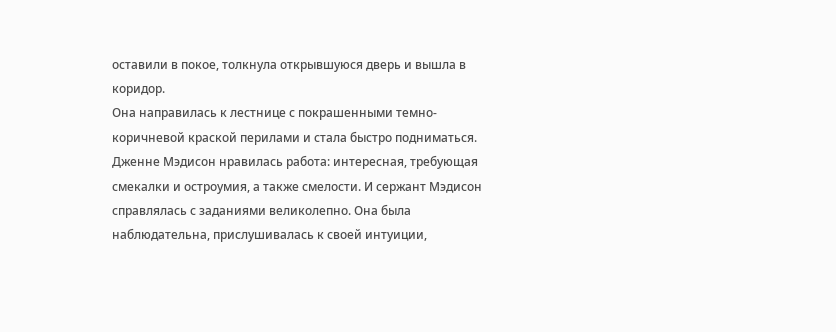оставили в покое, толкнула открывшуюся дверь и вышла в коридор.
Она направилась к лестнице с покрашенными темно-коричневой краской перилами и стала быстро подниматься.
Дженне Мэдисон нравилась работа: интересная, требующая смекалки и остроумия, а также смелости. И сержант Мэдисон справлялась с заданиями великолепно. Она была наблюдательна, прислушивалась к своей интуиции,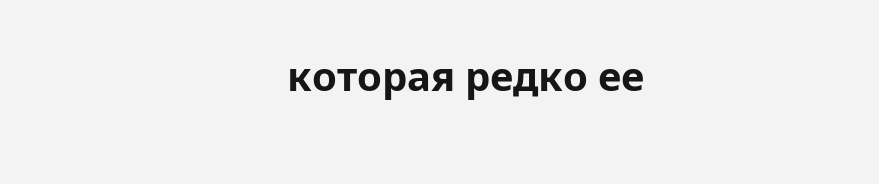которая редко ее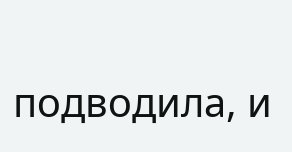подводила, и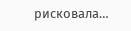рисковала…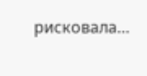рисковала…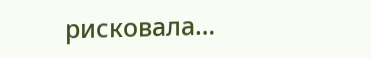рисковала…